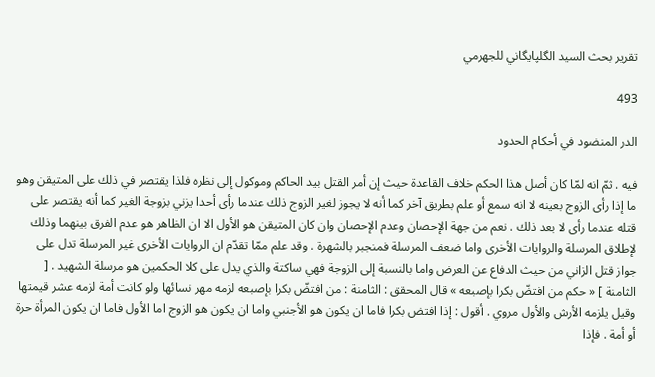تقرير بحث السيد الگلپايگاني للجهرمي

493

الدر المنضود في أحكام الحدود

فيه . ثمّ انه لمّا كان أصل هذا الحكم خلاف القاعدة حيث إن أمر القتل بيد الحاكم وموكول إلى نظره فلذا يقتصر في ذلك على المتيقن وهو ما إذا رأى الزوج بعينه لا انه سمع أو علم بطريق آخر كما أنه لا يجوز لغير الزوج ذلك عندما رأى أحدا يزني بزوجة الغير كما أنه يقتصر على قتله عندما رأى لا بعد ذلك . نعم من جهة الإحصان وعدم الإحصان وان كان المتيقن هو الأول الا ان الظاهر هو عدم الفرق بينهما وذلك لإطلاق المرسلة والروايات الأخرى واما ضعف المرسلة فمنجبر بالشهرة . وقد علم ممّا تقدّم ان الروايات الأخرى غير المرسلة تدل على جواز قتل الزاني من حيث الدفاع عن العرض واما بالنسبة إلى الزوجة فهي ساكتة والذي يدل على كلا الحكمين هو مرسلة الشهيد . [ الثامنة ] « حكم من افتضّ بكرا بإصبعه » قال المحقق : الثامنة : من افتضّ بكرا بإصبعه لزمه مهر نسائها ولو كانت أمة لزمه عشر قيمتها وقيل يلزمه الأرش والأول مروي . أقول : إذا افتض بكرا فاما ان يكون هو الأجنبي واما ان يكون هو الزوج اما الأول فاما ان يكون المرأة حرة أو أمة . فإذا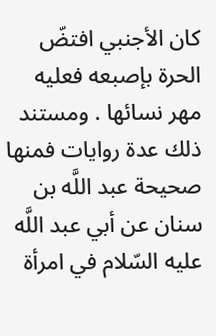كان الأجنبي افتضّ الحرة بإصبعه فعليه مهر نسائها . ومستند ذلك عدة روايات فمنها صحيحة عبد اللَّه بن سنان عن أبي عبد اللَّه عليه السّلام في امرأة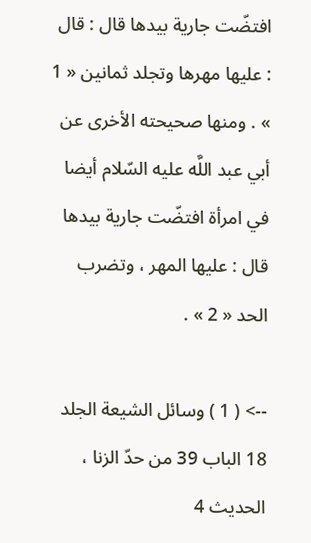افتضّت جارية بيدها قال : قال : عليها مهرها وتجلد ثمانين « 1 » . ومنها صحيحته الأخرى عن أبي عبد اللَّه عليه السّلام أيضا في امرأة افتضّت جارية بيدها قال : عليها المهر ، وتضرب الحد « 2 » .

--> ( 1 ) وسائل الشيعة الجلد 18 الباب 39 من حدّ الزنا ، الحديث 4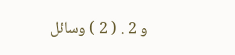و 2 . ( 2 ) وسائل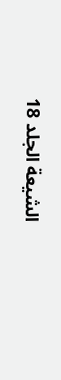الشيعة الجلد 18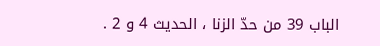الباب 39 من حدّ الزنا ، الحديث 4 و 2 .